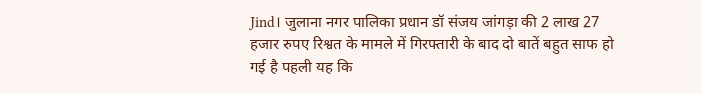Jind। जुलाना नगर पालिका प्रधान डॉ संजय जांगड़ा की 2 लाख 27 हजार रुपए रिश्वत के मामले में गिरफ्तारी के बाद दो बातें बहुत साफ हो गई है पहली यह कि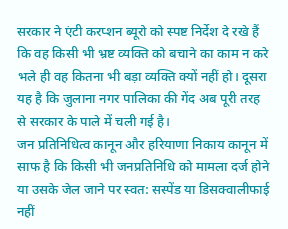सरकार ने एंटी करप्शन ब्यूरो को स्पष्ट निर्देश दे रखे हैं कि वह किसी भी भ्रष्ट व्यक्ति को बचाने का काम न करे भले ही वह कितना भी बड़ा व्यक्ति क्यों नहीं हो। दूसरा यह है कि जुलाना नगर पालिका की गेंद अब पूरी तरह से सरकार के पाले में चली गई है।
जन प्रतिनिधित्व कानून और हरियाणा निकाय कानून में साफ है कि किसी भी जनप्रतिनिधि को मामला दर्ज होने या उसके जेल जाने पर स्वत: सस्पेंड या डिसक्वालीफाई नहीं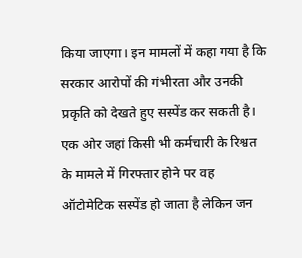किया जाएगा। इन मामलों में कहा गया है कि सरकार आरोपों की गंभीरता और उनकी प्रकृति को देखते हुए सस्पेंड कर सकती है।
एक ओर जहां किसी भी कर्मचारी के रिश्वत के मामले में गिरफ्तार होने पर वह ऑटोमेटिक सस्पेंड हो जाता है लेकिन जन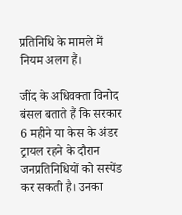प्रतिनिधि के मामले में नियम अलग हैं।

जींद के अधिवक्ता विनोद बंसल बताते हैं कि सरकार 6 महीने या केस के अंडर ट्रायल रहने के दौरान जनप्रतिनिधियों को सस्पेंड कर सकती है। उनका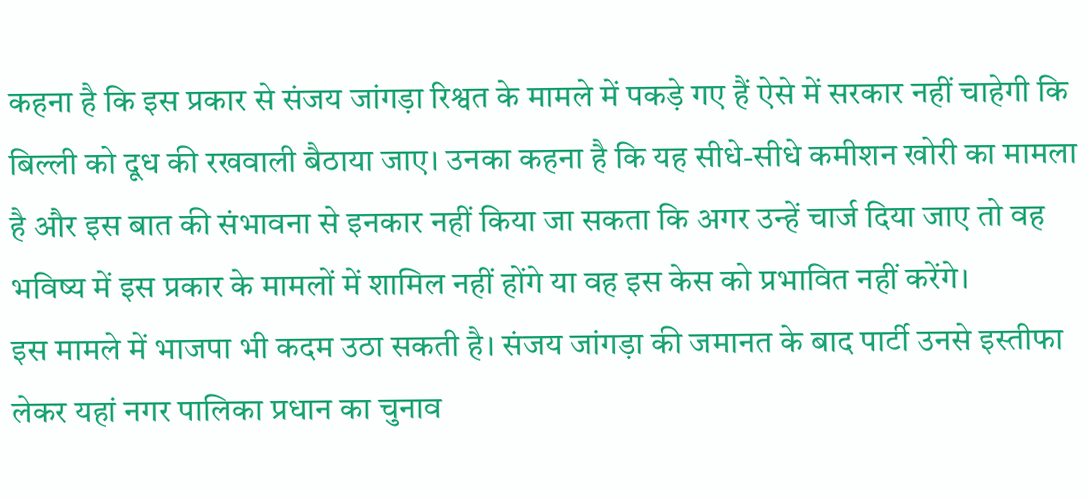कहना है कि इस प्रकार से संजय जांगड़ा रिश्वत के मामले में पकड़े गए हैं ऐसे में सरकार नहीं चाहेगी कि बिल्ली को दूध की रखवाली बैठाया जाए। उनका कहना है कि यह सीधे-सीधे कमीशन खोरी का मामला है और इस बात की संभावना से इनकार नहीं किया जा सकता कि अगर उन्हें चार्ज दिया जाए तो वह भविष्य में इस प्रकार के मामलों में शामिल नहीं होंगे या वह इस केस को प्रभावित नहीं करेंगे।
इस मामले में भाजपा भी कदम उठा सकती है। संजय जांगड़ा की जमानत के बाद पार्टी उनसे इस्तीफा लेकर यहां नगर पालिका प्रधान का चुनाव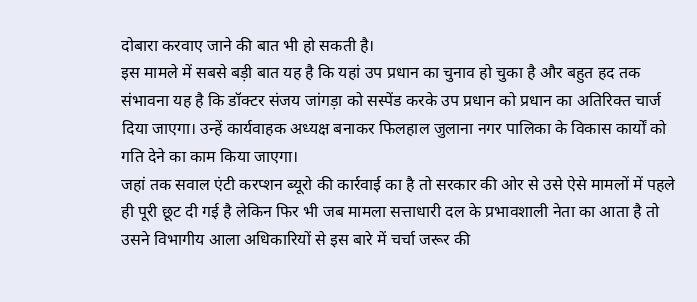दोबारा करवाए जाने की बात भी हो सकती है।
इस मामले में सबसे बड़ी बात यह है कि यहां उप प्रधान का चुनाव हो चुका है और बहुत हद तक संभावना यह है कि डॉक्टर संजय जांगड़ा को सस्पेंड करके उप प्रधान को प्रधान का अतिरिक्त चार्ज दिया जाएगा। उन्हें कार्यवाहक अध्यक्ष बनाकर फिलहाल जुलाना नगर पालिका के विकास कार्यों को गति देने का काम किया जाएगा।
जहां तक सवाल एंटी करप्शन ब्यूरो की कार्रवाई का है तो सरकार की ओर से उसे ऐसे मामलों में पहले ही पूरी छूट दी गई है लेकिन फिर भी जब मामला सत्ताधारी दल के प्रभावशाली नेता का आता है तो उसने विभागीय आला अधिकारियों से इस बारे में चर्चा जरूर की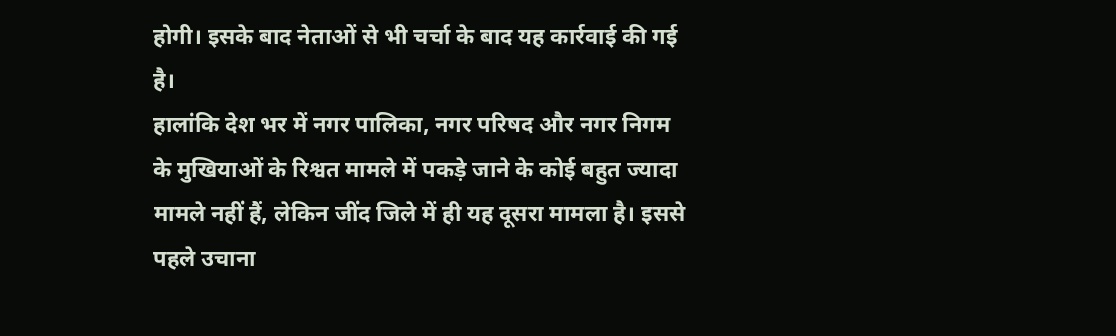होगी। इसके बाद नेताओं से भी चर्चा के बाद यह कार्रवाई की गई है।
हालांकि देश भर में नगर पालिका, नगर परिषद और नगर निगम के मुखियाओं के रिश्वत मामले में पकड़े जाने के कोई बहुत ज्यादा मामले नहीं हैं, लेकिन जींद जिले में ही यह दूसरा मामला है। इससे पहले उचाना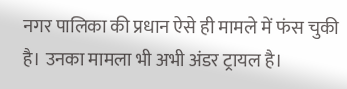नगर पालिका की प्रधान ऐसे ही मामले में फंस चुकी है। उनका मामला भी अभी अंडर ट्रायल है।